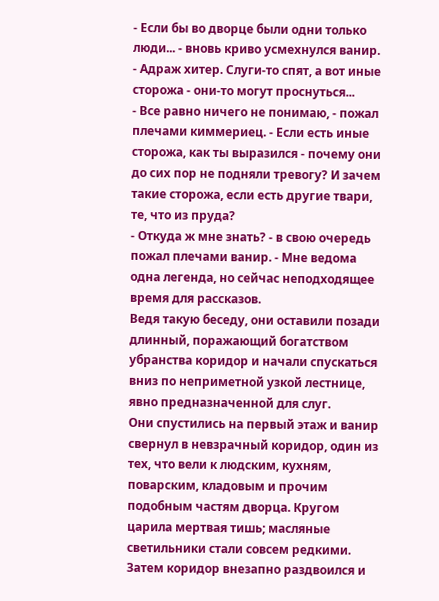- Если бы во дворце были одни только люди... - вновь криво усмехнулся ванир. - Адраж хитер. Слуги-то спят, а вот иные сторожа - они-то могут проснуться...
- Все равно ничего не понимаю, - пожал плечами киммериец. - Если есть иные сторожа, как ты выразился - почему они до сих пор не подняли тревогу? И зачем такие сторожа, если есть другие твари, те, что из пруда?
- Откуда ж мне знать? - в свою очередь пожал плечами ванир. - Мне ведома одна легенда, но сейчас неподходящее время для рассказов.
Ведя такую беседу, они оставили позади длинный, поражающий богатством убранства коридор и начали спускаться вниз по неприметной узкой лестнице, явно предназначенной для слуг.
Они спустились на первый этаж и ванир свернул в невзрачный коридор, один из тех, что вели к людским, кухням, поварским, кладовым и прочим подобным частям дворца. Кругом царила мертвая тишь; масляные светильники стали совсем редкими.
Затем коридор внезапно раздвоился и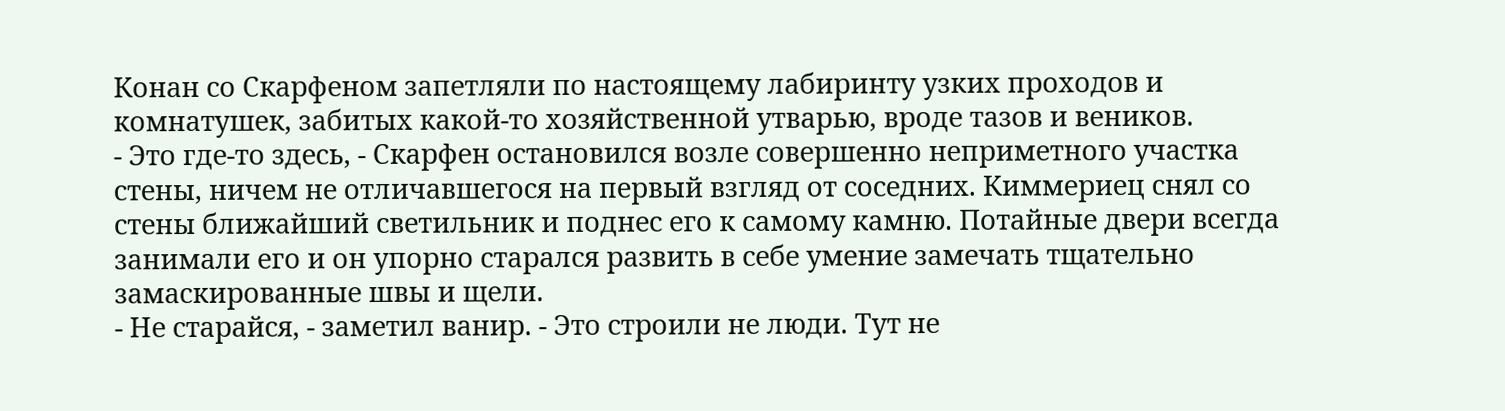Конан со Скарфеном запетляли по настоящему лабиринту узких проходов и комнатушек, забитых какой-то хозяйственной утварью, вроде тазов и веников.
- Это где-то здесь, - Скарфен остановился возле совершенно неприметного участка стены, ничем не отличавшегося на первый взгляд от соседних. Киммериец снял со стены ближайший светильник и поднес его к самому камню. Потайные двери всегда занимали его и он упорно старался развить в себе умение замечать тщательно замаскированные швы и щели.
- Не старайся, - заметил ванир. - Это строили не люди. Тут не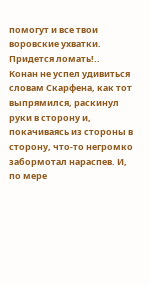помогут и все твои воровские ухватки. Придется ломать!..
Конан не успел удивиться словам Скарфена, как тот выпрямился, раскинул руки в сторону и, покачиваясь из стороны в сторону, что-то негромко забормотал нараспев. И, по мере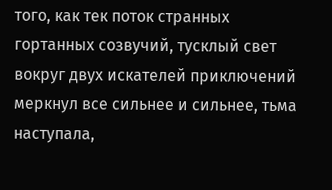того, как тек поток странных гортанных созвучий, тусклый свет вокруг двух искателей приключений меркнул все сильнее и сильнее, тьма наступала,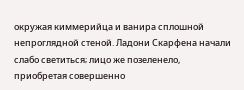окружая киммерийца и ванира сплошной непроглядной стеной. Ладони Скарфена начали слабо светиться; лицо же позеленело, приобретая совершенно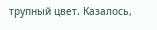трупный цвет. Казалось,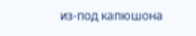из-под капюшона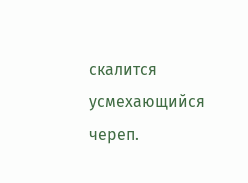скалится усмехающийся череп.